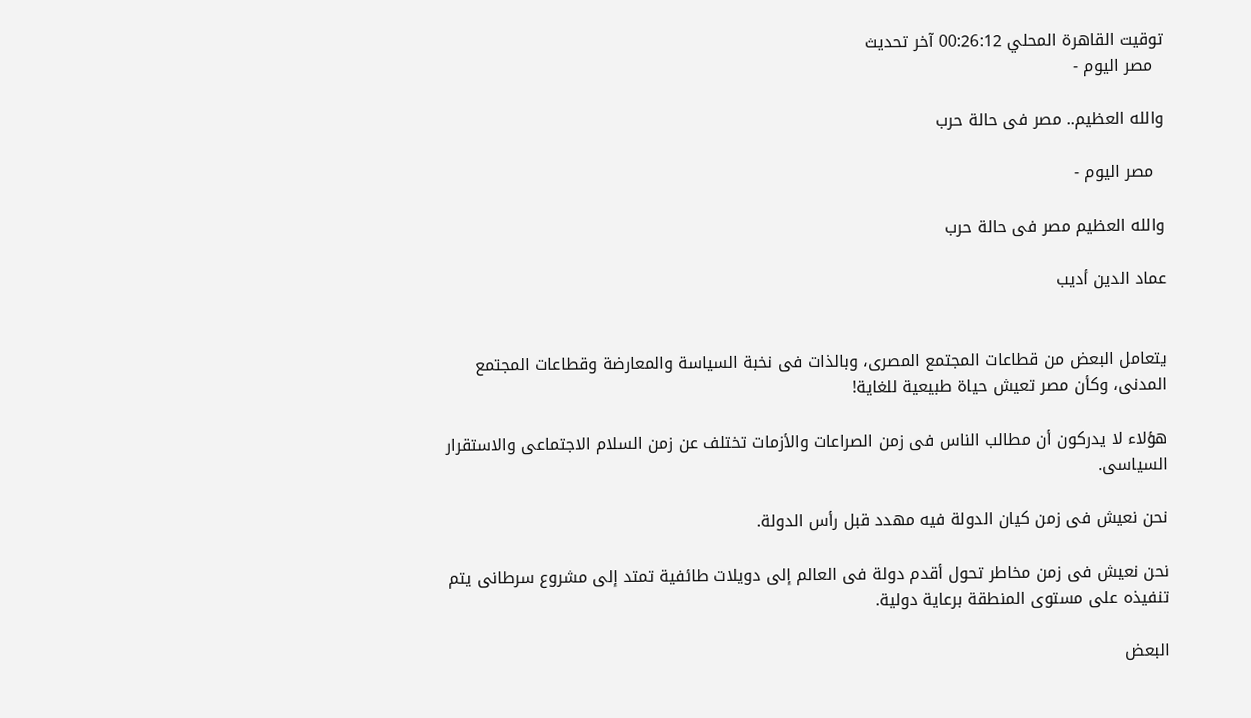توقيت القاهرة المحلي 00:26:12 آخر تحديث
  مصر اليوم -

والله العظيم.. مصر فى حالة حرب

  مصر اليوم -

والله العظيم مصر فى حالة حرب

عماد الدين أديب


يتعامل البعض من قطاعات المجتمع المصرى، وبالذات فى نخبة السياسة والمعارضة وقطاعات المجتمع المدنى، وكأن مصر تعيش حياة طبيعية للغاية!

هؤلاء لا يدركون أن مطالب الناس فى زمن الصراعات والأزمات تختلف عن زمن السلام الاجتماعى والاستقرار السياسى.

نحن نعيش فى زمن كيان الدولة فيه مهدد قبل رأس الدولة.

نحن نعيش فى زمن مخاطر تحول أقدم دولة فى العالم إلى دويلات طائفية تمتد إلى مشروع سرطانى يتم تنفيذه على مستوى المنطقة برعاية دولية.

البعض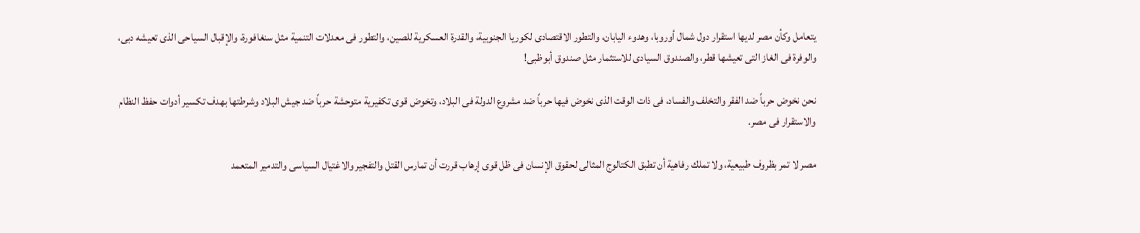يتعامل وكأن مصر لديها استقرار دول شمال أوروبا، وهدوء اليابان، والتطور الاقتصادى لكوريا الجنوبية، والقدرة العسكرية للصين، والتطور فى معدلات التنمية مثل سنغافورة، والإقبال السياحى الذى تعيشه دبى، والوفرة فى الغاز التى تعيشها قطر، والصندوق السيادى للاستثمار مثل صندوق أبوظبى!

نحن نخوض حرباً ضد الفقر والتخلف والفساد، فى ذات الوقت الذى نخوض فيها حرباً ضد مشروع الدولة فى البلاد، وتخوض قوى تكفيرية متوحشة حرباً ضد جيش البلاد وشرطتها بهدف تكسير أدوات حفظ النظام والاستقرار فى مصر.

مصر لا تمر بظروف طبيعية، ولا تملك رفاهية أن تطبق الكتالوج المثالى لحقوق الإنسان فى ظل قوى إرهاب قررت أن تمارس القتل والتفجير والاغتيال السياسى والتدمير المتعمد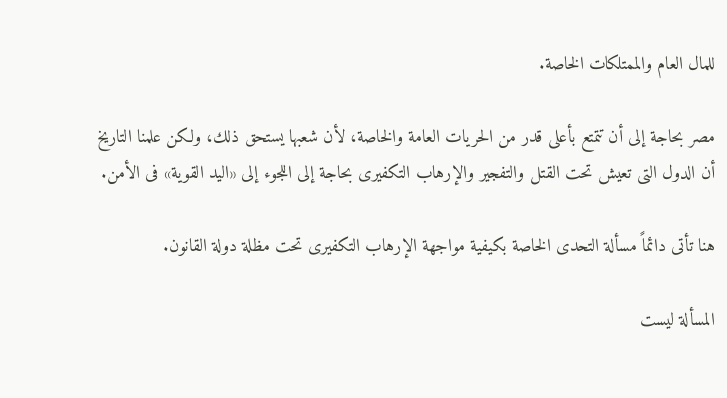للمال العام والممتلكات الخاصة.

مصر بحاجة إلى أن تتمتع بأعلى قدر من الحريات العامة والخاصة، لأن شعبها يستحق ذلك، ولكن علمنا التاريخ أن الدول التى تعيش تحت القتل والتفجير والإرهاب التكفيرى بحاجة إلى اللجوء إلى «اليد القوية» فى الأمن.

هنا تأتى دائماً مسألة التحدى الخاصة بكيفية مواجهة الإرهاب التكفيرى تحت مظلة دولة القانون.

المسألة ليست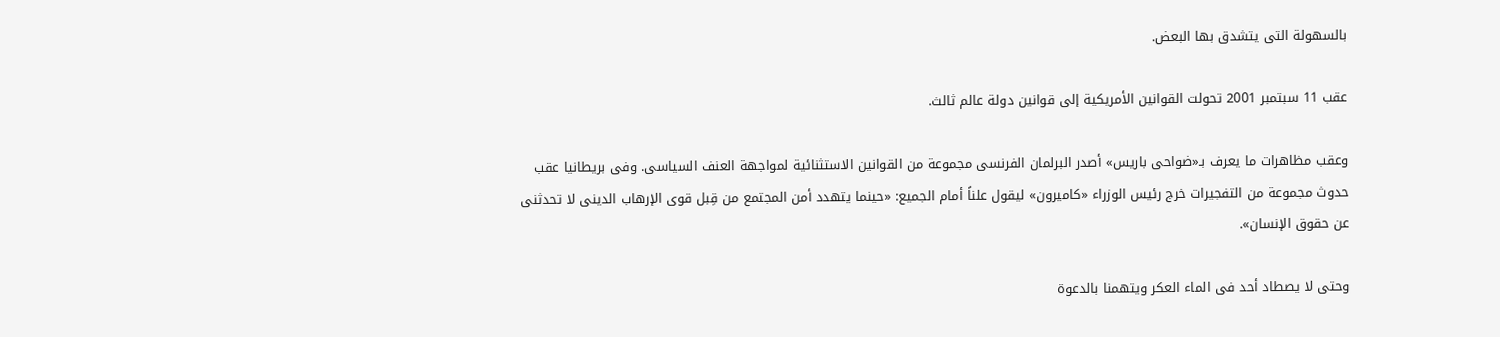بالسهولة التى يتشدق بها البعض.

عقب 11 سبتمبر 2001 تحولت القوانين الأمريكية إلى قوانين دولة عالم ثالث.

وعقب مظاهرات ما يعرف بـ«ضواحى باريس» أصدر البرلمان الفرنسى مجموعة من القوانين الاستثنائية لمواجهة العنف السياسى. وفى بريطانيا عقب حدوث مجموعة من التفجيرات خرج رئيس الوزراء «كاميرون» ليقول علناً أمام الجميع: «حينما يتهدد أمن المجتمع من قِبل قوى الإرهاب الدينى لا تحدثنى عن حقوق الإنسان».

وحتى لا يصطاد أحد فى الماء العكر ويتهمنا بالدعوة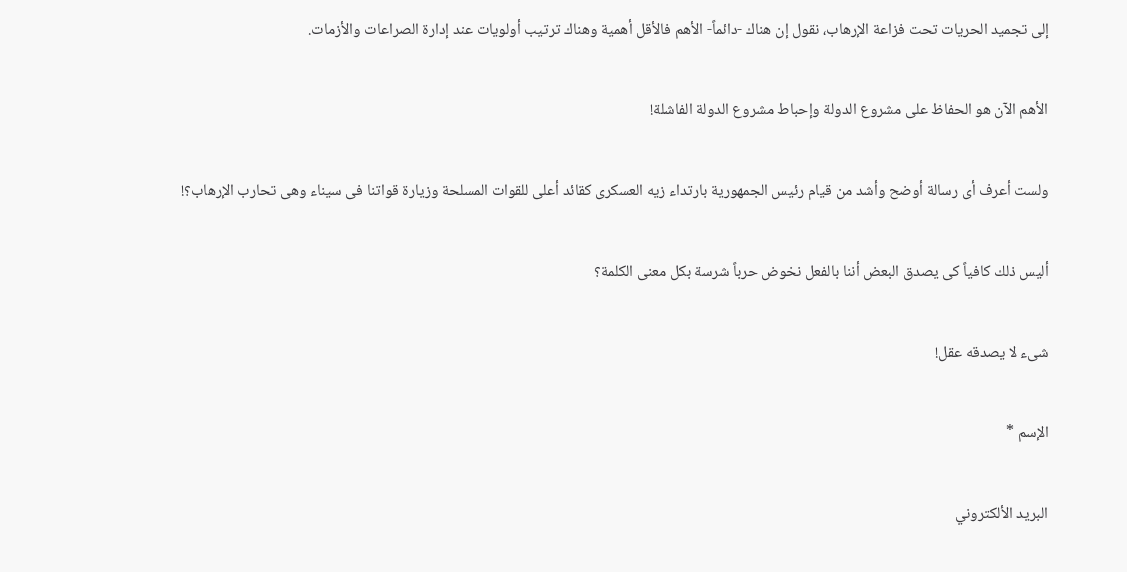إلى تجميد الحريات تحت فزاعة الإرهاب، نقول إن هناك -دائماً- الأهم فالأقل أهمية وهناك ترتيب أولويات عند إدارة الصراعات والأزمات.

الأهم الآن هو الحفاظ على مشروع الدولة وإحباط مشروع الدولة الفاشلة!

ولست أعرف أى رسالة أوضح وأشد من قيام رئيس الجمهورية بارتداء زيه العسكرى كقائد أعلى للقوات المسلحة وزيارة قواتنا فى سيناء وهى تحارب الإرهاب؟!

أليس ذلك كافياً كى يصدق البعض أننا بالفعل نخوض حرباً شرسة بكل معنى الكلمة؟

شىء لا يصدقه عقل!

الإسم *

البريد الألكتروني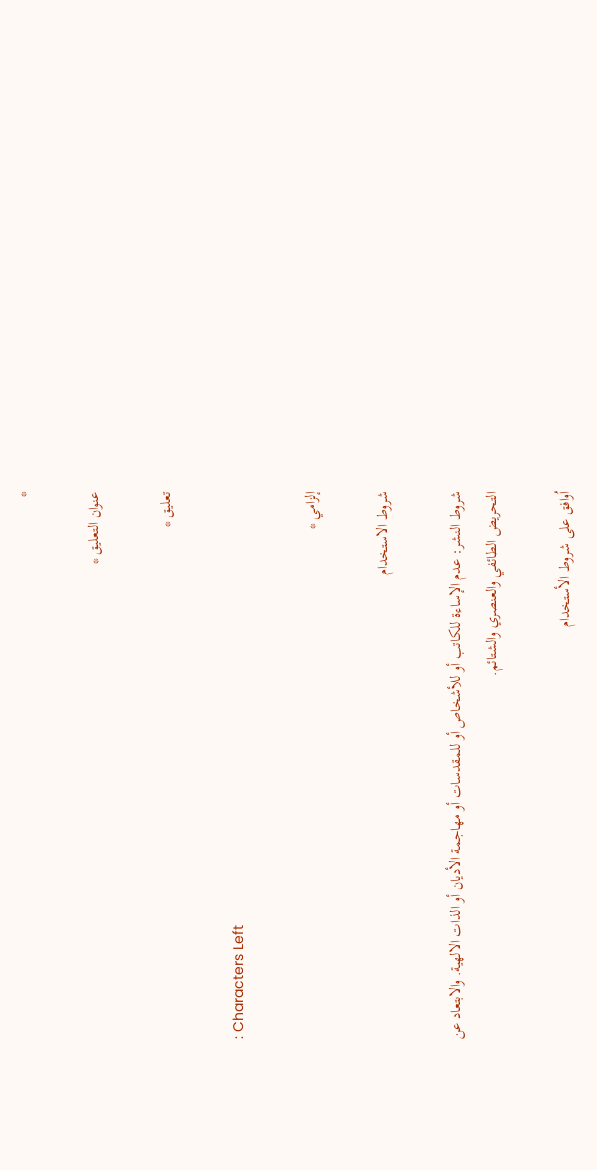*

عنوان التعليق *

تعليق *

: Characters Left

إلزامي *

شروط الاستخدام

شروط النشر: عدم الإساءة للكاتب أو للأشخاص أو للمقدسات أو مهاجمة الأديان أو الذات الالهية. والابتعاد عن التحريض الطائفي والعنصري والشتائم.

اُوافق على شروط الأستخدام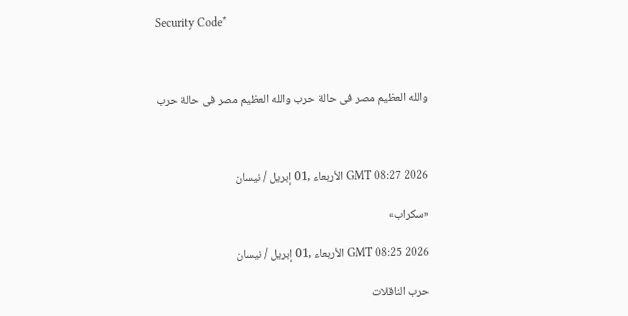Security Code*



والله العظيم مصر فى حالة حرب والله العظيم مصر فى حالة حرب



GMT 08:27 2026 الأربعاء ,01 إبريل / نيسان

«سكراب»

GMT 08:25 2026 الأربعاء ,01 إبريل / نيسان

حرب الناقلات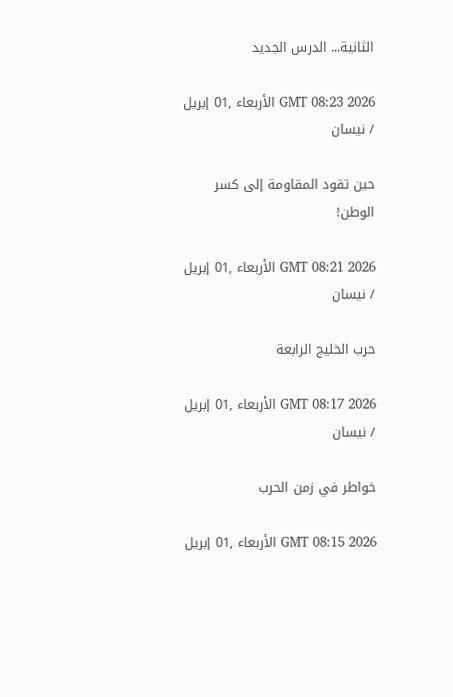الثانية... الدرس الجديد

GMT 08:23 2026 الأربعاء ,01 إبريل / نيسان

حين تقود المقاومة إلى كسر الوطن!

GMT 08:21 2026 الأربعاء ,01 إبريل / نيسان

حرب الخليج الرابعة

GMT 08:17 2026 الأربعاء ,01 إبريل / نيسان

خواطر في زمن الحرب

GMT 08:15 2026 الأربعاء ,01 إبريل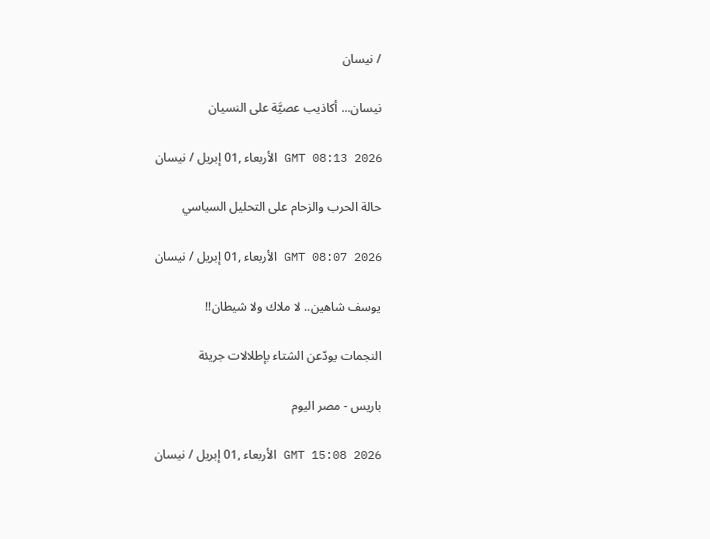/ نيسان

نيسان... أكاذيب عصيَّة على النسيان

GMT 08:13 2026 الأربعاء ,01 إبريل / نيسان

حالة الحرب والزحام على التحليل السياسي

GMT 08:07 2026 الأربعاء ,01 إبريل / نيسان

يوسف شاهين.. لا ملاك ولا شيطان!!

النجمات يودّعن الشتاء بإطلالات جريئة

باريس - مصر اليوم

GMT 15:08 2026 الأربعاء ,01 إبريل / نيسان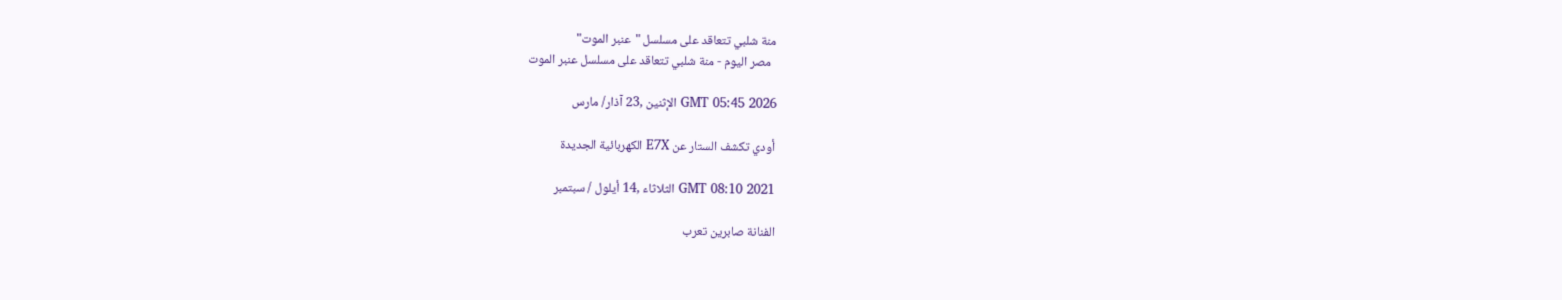منة شلبي تتعاقد على مسلسل "عنبر الموت"
  مصر اليوم - منة شلبي تتعاقد على مسلسل عنبر الموت

GMT 05:45 2026 الإثنين ,23 آذار/ مارس

أودي تكشف الستار عن E7X الكهربائية الجديدة

GMT 08:10 2021 الثلاثاء ,14 أيلول / سبتمبر

الفنانة صابرين تعرب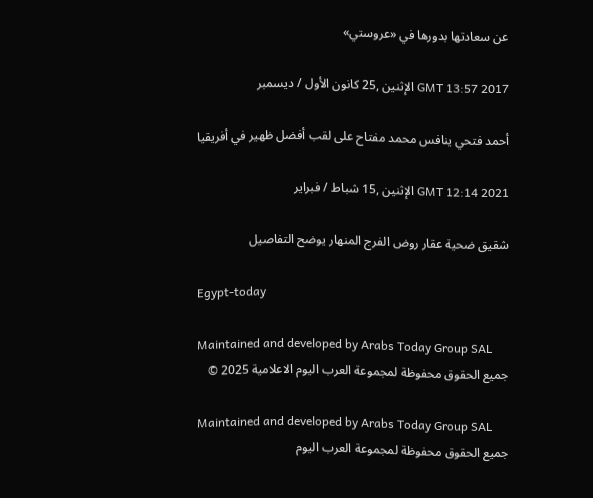عن سعادتها بدورها في «عروستي»

GMT 13:57 2017 الإثنين ,25 كانون الأول / ديسمبر

أحمد فتحي ينافس محمد مفتاح على لقب أفضل ظهير في أفريقيا

GMT 12:14 2021 الإثنين ,15 شباط / فبراير

شقيق ضحية عقار روض الفرج المنهار يوضح التفاصيل

Egypt-today

Maintained and developed by Arabs Today Group SAL
جميع الحقوق محفوظة لمجموعة العرب اليوم الاعلامية 2025 ©

Maintained and developed by Arabs Today Group SAL
جميع الحقوق محفوظة لمجموعة العرب اليوم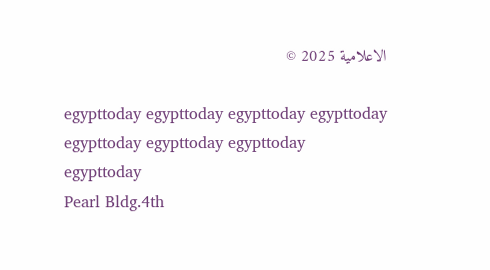الاعلامية 2025 ©

egypttoday egypttoday egypttoday egypttoday
egypttoday egypttoday egypttoday
egypttoday
Pearl Bldg.4th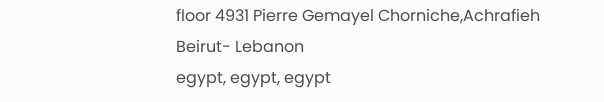floor 4931 Pierre Gemayel Chorniche,Achrafieh Beirut- Lebanon
egypt, egypt, egypt